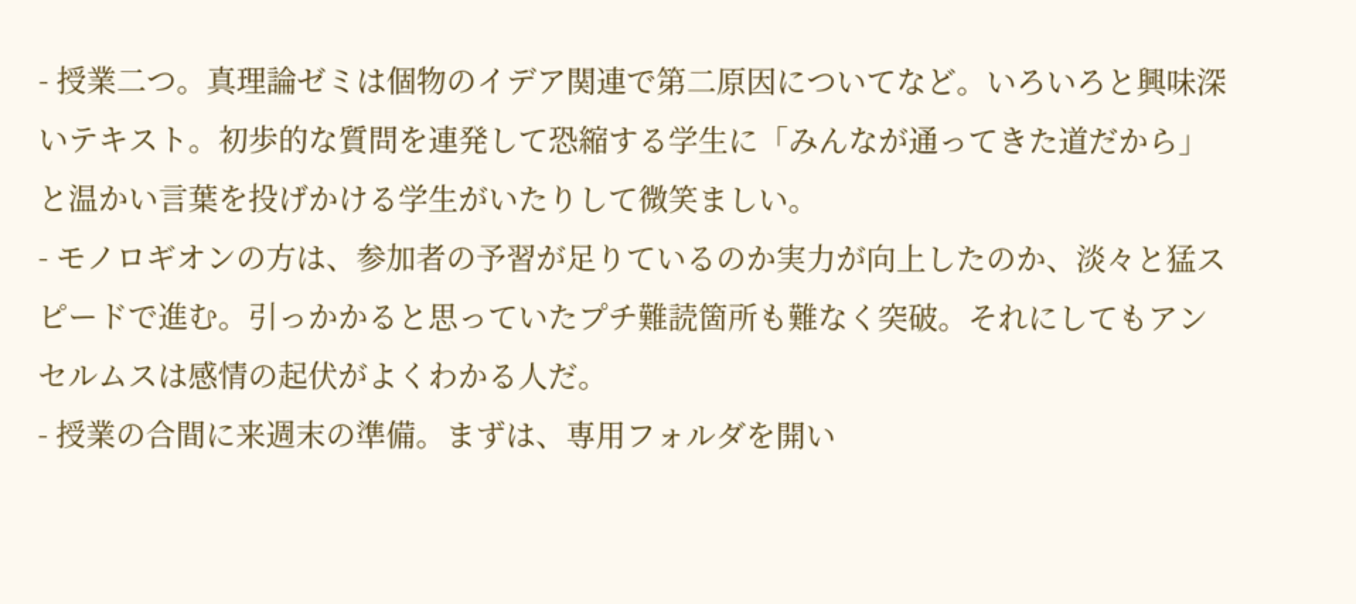- 授業二つ。真理論ゼミは個物のイデア関連で第二原因についてなど。いろいろと興味深いテキスト。初歩的な質問を連発して恐縮する学生に「みんなが通ってきた道だから」と温かい言葉を投げかける学生がいたりして微笑ましい。
- モノロギオンの方は、参加者の予習が足りているのか実力が向上したのか、淡々と猛スピードで進む。引っかかると思っていたプチ難読箇所も難なく突破。それにしてもアンセルムスは感情の起伏がよくわかる人だ。
- 授業の合間に来週末の準備。まずは、専用フォルダを開い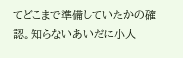てどこまで準備していたかの確認。知らないあいだに小人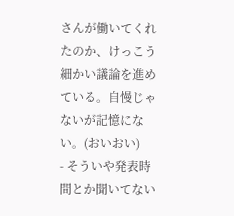さんが働いてくれたのか、けっこう細かい議論を進めている。自慢じゃないが記憶にない。(おいおい)
- そういや発表時間とか聞いてない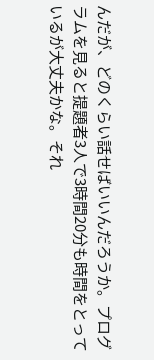んだが、どのくらい話せばいいんだろうか。プログラムを見ると提題者3人で3時間20分も時間をとっているが大丈夫かな。それ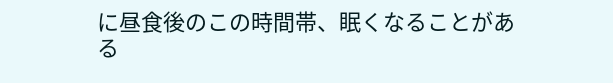に昼食後のこの時間帯、眠くなることがある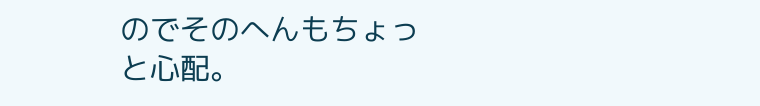のでそのへんもちょっと心配。